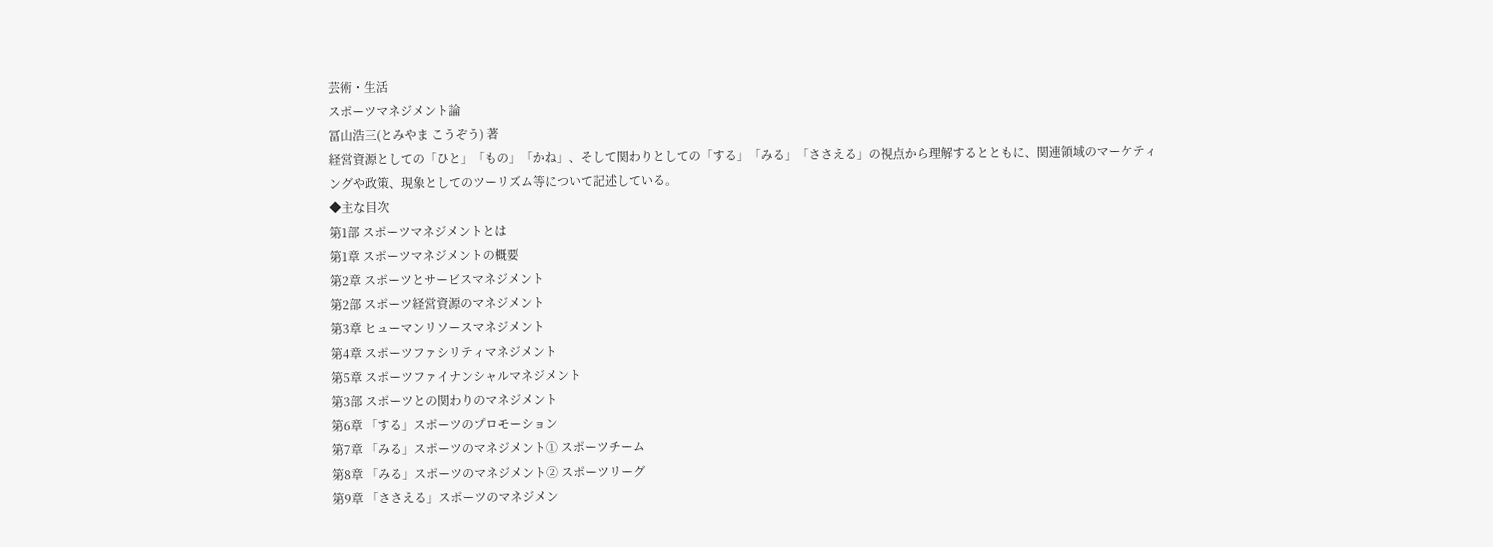芸術・生活
スポーツマネジメント論
冨山浩三(とみやま こうぞう) 著
経営資源としての「ひと」「もの」「かね」、そして関わりとしての「する」「みる」「ささえる」の視点から理解するとともに、関連領域のマーケティングや政策、現象としてのツーリズム等について記述している。
◆主な目次
第1部 スポーツマネジメントとは
第1章 スポーツマネジメントの概要
第2章 スポーツとサービスマネジメント
第2部 スポーツ経営資源のマネジメント
第3章 ヒューマンリソースマネジメント
第4章 スポーツファシリティマネジメント
第5章 スポーツファイナンシャルマネジメント
第3部 スポーツとの関わりのマネジメント
第6章 「する」スポーツのプロモーション
第7章 「みる」スポーツのマネジメント① スポーツチーム
第8章 「みる」スポーツのマネジメント② スポーツリーグ
第9章 「ささえる」スポーツのマネジメン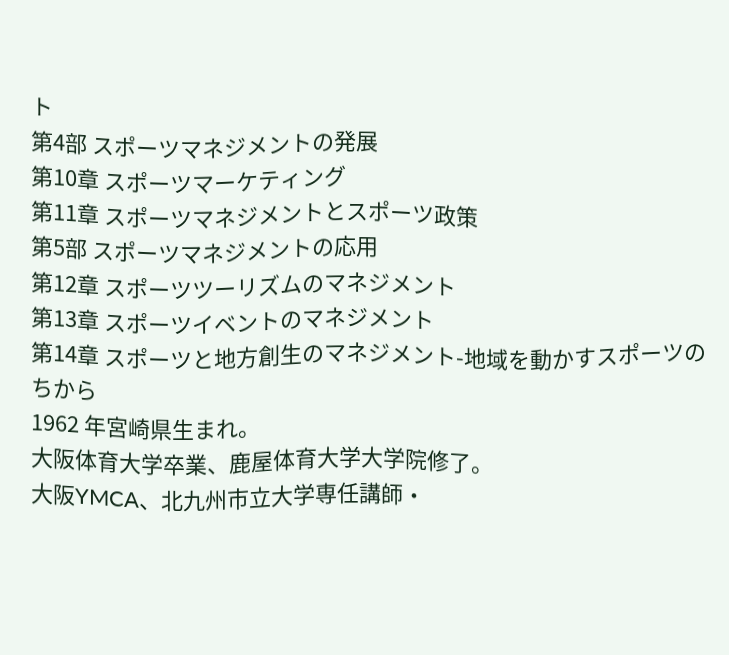ト
第4部 スポーツマネジメントの発展
第10章 スポーツマーケティング
第11章 スポーツマネジメントとスポーツ政策
第5部 スポーツマネジメントの応用
第12章 スポーツツーリズムのマネジメント
第13章 スポーツイベントのマネジメント
第14章 スポーツと地方創生のマネジメント-地域を動かすスポーツのちから
1962 年宮崎県生まれ。
大阪体育大学卒業、鹿屋体育大学大学院修了。
大阪YMCA、北九州市立大学専任講師・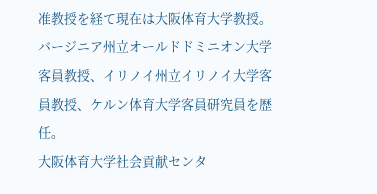准教授を経て現在は大阪体育大学教授。
バージニア州立オールドドミニオン大学客員教授、イリノイ州立イリノイ大学客員教授、ケルン体育大学客員研究員を歴任。
大阪体育大学社会貢献センタ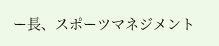ー長、スポーツマネジメント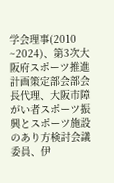学会理事(2010 ~2024)、第3次大阪府スポーツ推進計画策定部会部会長代理、大阪市障がい者スポーツ振興とスポーツ施設のあり方検討会議委員、伊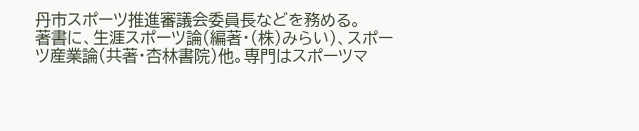丹市スポーツ推進審議会委員長などを務める。
著書に、生涯スポーツ論(編著・(株)みらい)、スポーツ産業論(共著・杏林書院)他。専門はスポーツマ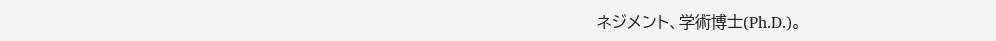ネジメント、学術博士(Ph.D.)。